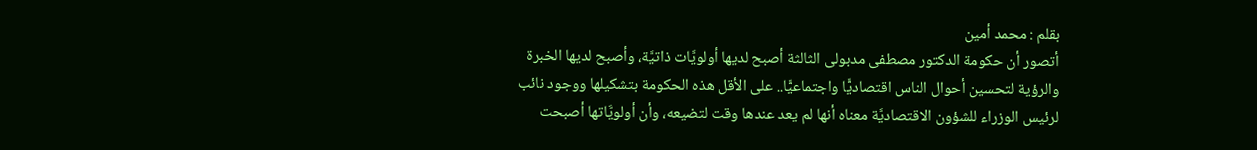بقلم : محمد أمين
أتصور أن حكومة الدكتور مصطفى مدبولى الثالثة أصبح لديها أولويَّات ذاتيَّة، وأصبح لديها الخبرة والرؤية لتحسين أحوال الناس اقتصاديًّا واجتماعيًّا.. على الأقل هذه الحكومة بتشكيلها ووجود نائب لرئيس الوزراء للشؤون الاقتصاديَّة معناه أنها لم يعد عندها وقت لتضيعه، وأن أولويَّاتها أصبحت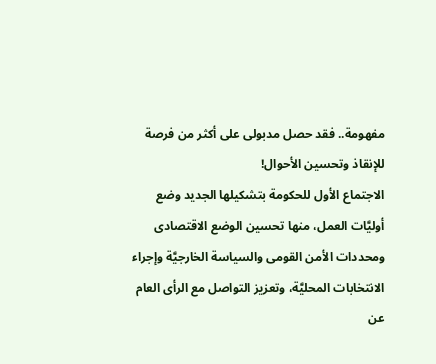مفهومة.. فقد حصل مدبولى على أكثر من فرصة للإنقاذ وتحسين الأحوال!
الاجتماع الأول للحكومة بتشكيلها الجديد وضع أوليَّات العمل، منها تحسين الوضع الاقتصادى ومحددات الأمن القومى والسياسة الخارجيَّة وإجراء الانتخابات المحليَّة، وتعزيز التواصل مع الرأى العام عن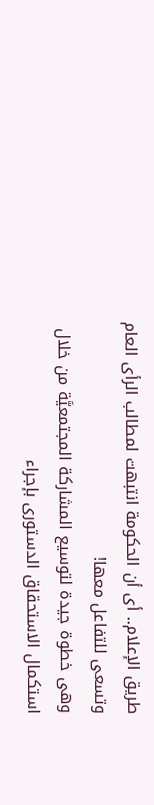طريق الإعلام.. أى أن الحكومة انتبهت لمطالب الرأى العام وتسعى للتفاعل معها!
وهى خطوة جيدة لتوسيع المشاركة المجتمعيَّة من خلال استكمال الاستحقاق الدستورى بإجراء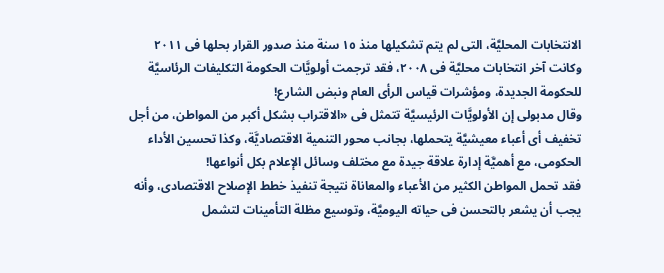الانتخابات المحليَّة، التى لم يتم تشكيلها منذ ١٥ سنة منذ صدور القرار بحلها فى ٢٠١١ وكانت آخر انتخابات محليَّة فى ٢٠٠٨، فقد ترجمت أولويَّات الحكومة التكليفات الرئاسيَّة للحكومة الجديدة، ومؤشرات قياس الرأى العام ونبض الشارع!
وقال مدبولى إن الأولويَّات الرئيسيَّة تتمثل فى «الاقتراب بشكل أكبر من المواطن، من أجل تخفيف أى أعباء معيشيَّة يتحملها، بجانب محور التنمية الاقتصاديَّة، وكذا تحسين الأداء الحكومى، مع أهميَّة إدارة علاقة جيدة مع مختلف وسائل الإعلام بكل أنواعها!
فقد تحمل المواطن الكثير من الأعباء والمعاناة نتيجة تنفيذ خطط الإصلاح الاقتصادى، وأنه يجب أن يشعر بالتحسن فى حياته اليوميَّة، وتوسيع مظلة التأمينات لتشمل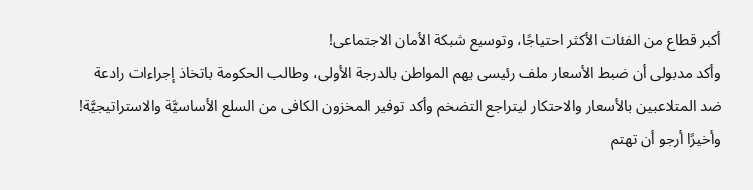أكبر قطاع من الفئات الأكثر احتياجًا، وتوسيع شبكة الأمان الاجتماعى!
وأكد مدبولى أن ضبط الأسعار ملف رئيسى يهم المواطن بالدرجة الأولى، وطالب الحكومة باتخاذ إجراءات رادعة ضد المتلاعبين بالأسعار والاحتكار ليتراجع التضخم وأكد توفير المخزون الكافى من السلع الأساسيَّة والاستراتيجيَّة!
وأخيرًا أرجو أن تهتم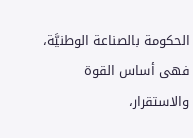الحكومة بالصناعة الوطنيَّة، فهى أساس القوة والاستقرار،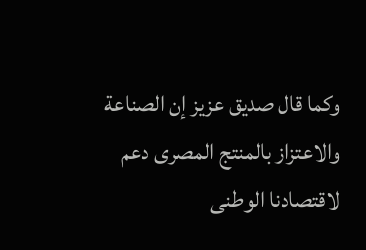وكما قال صديق عزيز إن الصناعة والاعتزاز بالمنتج المصرى دعم لاقتصادنا الوطنى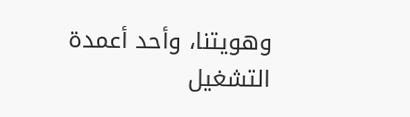وهويتنا، وأحد أعمدة التشغيل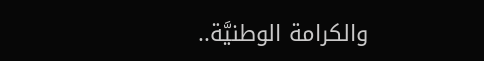والكرامة الوطنيَّة..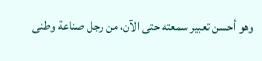وهو أحسن تعبير سمعته حتى الآن، من رجل صناعة وطنى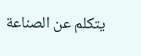يتكلم عن الصناعة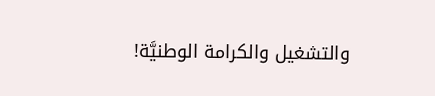والتشغيل والكرامة الوطنيَّة!